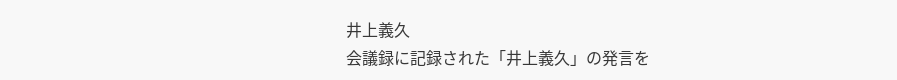井上義久
会議録に記録された「井上義久」の発言を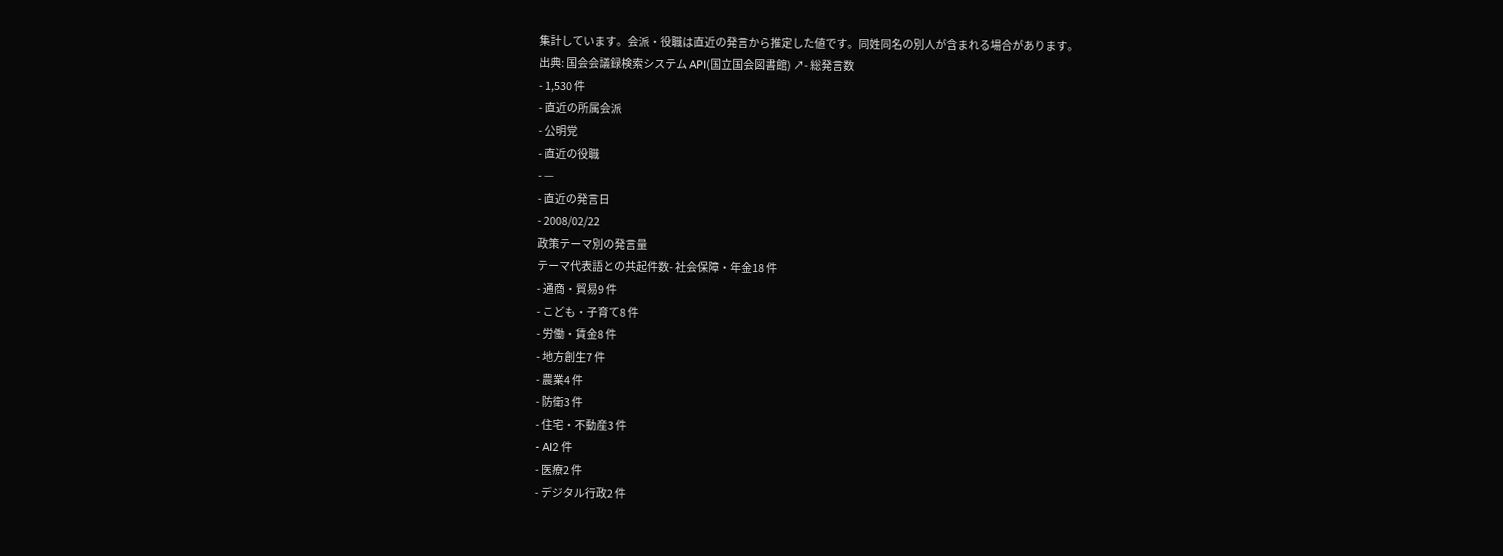集計しています。会派・役職は直近の発言から推定した値です。同姓同名の別人が含まれる場合があります。
出典: 国会会議録検索システム API(国立国会図書館) ↗- 総発言数
- 1,530 件
- 直近の所属会派
- 公明党
- 直近の役職
- —
- 直近の発言日
- 2008/02/22
政策テーマ別の発言量
テーマ代表語との共起件数- 社会保障・年金18 件
- 通商・貿易9 件
- こども・子育て8 件
- 労働・賃金8 件
- 地方創生7 件
- 農業4 件
- 防衛3 件
- 住宅・不動産3 件
- AI2 件
- 医療2 件
- デジタル行政2 件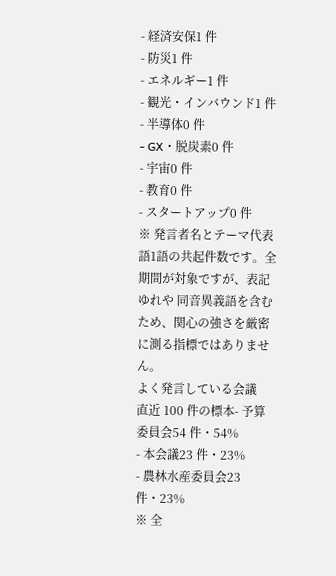- 経済安保1 件
- 防災1 件
- エネルギー1 件
- 観光・インバウンド1 件
- 半導体0 件
- GX・脱炭素0 件
- 宇宙0 件
- 教育0 件
- スタートアップ0 件
※ 発言者名とテーマ代表語1語の共起件数です。全期間が対象ですが、表記ゆれや 同音異義語を含むため、関心の強さを厳密に測る指標ではありません。
よく発言している会議
直近 100 件の標本- 予算委員会54 件・54%
- 本会議23 件・23%
- 農林水産委員会23 件・23%
※ 全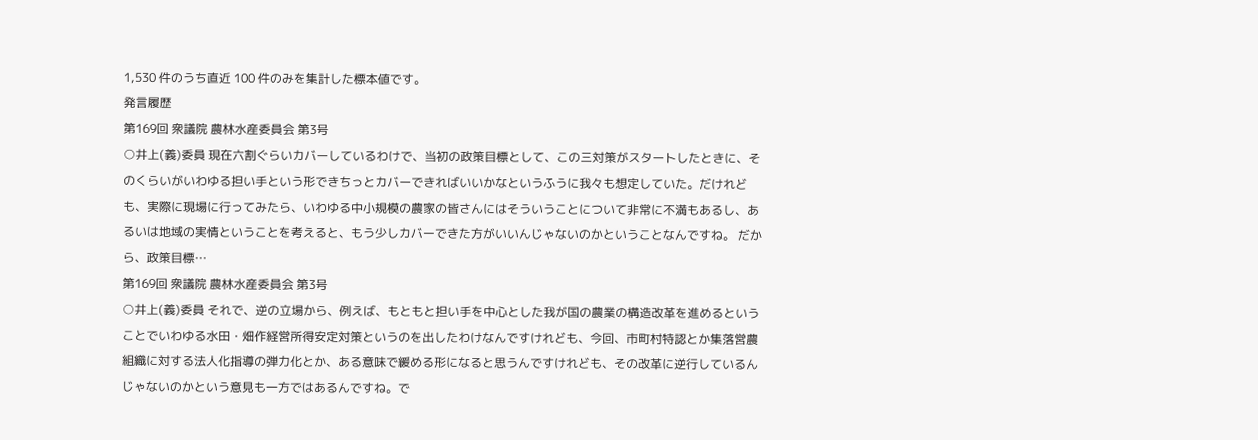1,530 件のうち直近 100 件のみを集計した標本値です。
発言履歴
第169回 衆議院 農林水産委員会 第3号
○井上(義)委員 現在六割ぐらいカバーしているわけで、当初の政策目標として、この三対策がスタートしたときに、そのくらいがいわゆる担い手という形できちっとカバーできればいいかなというふうに我々も想定していた。だけれども、実際に現場に行ってみたら、いわゆる中小規模の農家の皆さんにはそういうことについて非常に不満もあるし、あるいは地域の実情ということを考えると、もう少しカバーできた方がいいんじゃないのかということなんですね。 だから、政策目標…
第169回 衆議院 農林水産委員会 第3号
○井上(義)委員 それで、逆の立場から、例えば、もともと担い手を中心とした我が国の農業の構造改革を進めるということでいわゆる水田・畑作経営所得安定対策というのを出したわけなんですけれども、今回、市町村特認とか集落営農組織に対する法人化指導の弾力化とか、ある意味で緩める形になると思うんですけれども、その改革に逆行しているんじゃないのかという意見も一方ではあるんですね。で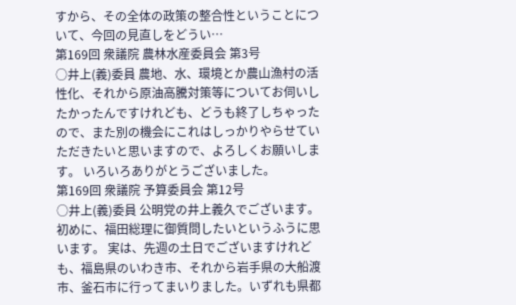すから、その全体の政策の整合性ということについて、今回の見直しをどうい…
第169回 衆議院 農林水産委員会 第3号
○井上(義)委員 農地、水、環境とか農山漁村の活性化、それから原油高騰対策等についてお伺いしたかったんですけれども、どうも終了しちゃったので、また別の機会にこれはしっかりやらせていただきたいと思いますので、よろしくお願いします。 いろいろありがとうございました。
第169回 衆議院 予算委員会 第12号
○井上(義)委員 公明党の井上義久でございます。 初めに、福田総理に御質問したいというふうに思います。 実は、先週の土日でございますけれども、福島県のいわき市、それから岩手県の大船渡市、釜石市に行ってまいりました。いずれも県都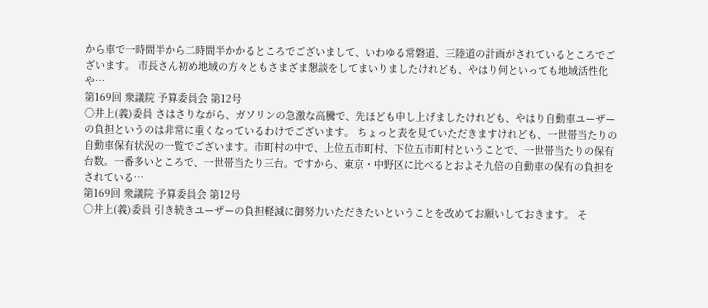から車で一時間半から二時間半かかるところでございまして、いわゆる常磐道、三陸道の計画がされているところでございます。 市長さん初め地域の方々ともさまざま懇談をしてまいりましたけれども、やはり何といっても地域活性化や…
第169回 衆議院 予算委員会 第12号
○井上(義)委員 さはさりながら、ガソリンの急激な高騰で、先ほども申し上げましたけれども、やはり自動車ユーザーの負担というのは非常に重くなっているわけでございます。 ちょっと表を見ていただきますけれども、一世帯当たりの自動車保有状況の一覧でございます。市町村の中で、上位五市町村、下位五市町村ということで、一世帯当たりの保有台数。一番多いところで、一世帯当たり三台。ですから、東京・中野区に比べるとおよそ九倍の自動車の保有の負担をされている…
第169回 衆議院 予算委員会 第12号
○井上(義)委員 引き続きユーザーの負担軽減に御努力いただきたいということを改めてお願いしておきます。 そ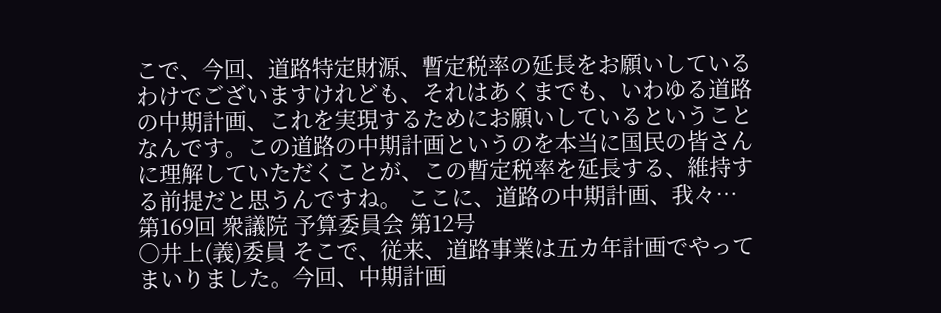こで、今回、道路特定財源、暫定税率の延長をお願いしているわけでございますけれども、それはあくまでも、いわゆる道路の中期計画、これを実現するためにお願いしているということなんです。この道路の中期計画というのを本当に国民の皆さんに理解していただくことが、この暫定税率を延長する、維持する前提だと思うんですね。 ここに、道路の中期計画、我々…
第169回 衆議院 予算委員会 第12号
○井上(義)委員 そこで、従来、道路事業は五カ年計画でやってまいりました。今回、中期計画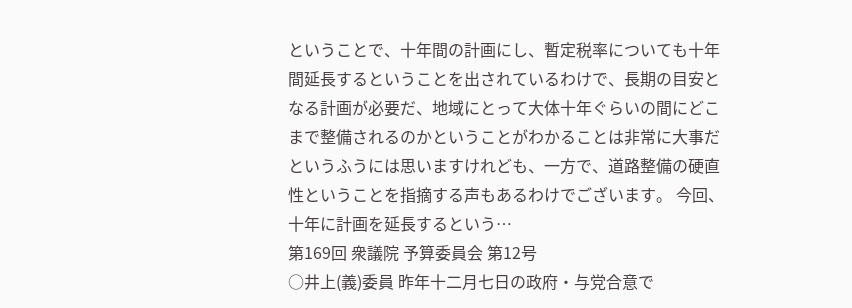ということで、十年間の計画にし、暫定税率についても十年間延長するということを出されているわけで、長期の目安となる計画が必要だ、地域にとって大体十年ぐらいの間にどこまで整備されるのかということがわかることは非常に大事だというふうには思いますけれども、一方で、道路整備の硬直性ということを指摘する声もあるわけでございます。 今回、十年に計画を延長するという…
第169回 衆議院 予算委員会 第12号
○井上(義)委員 昨年十二月七日の政府・与党合意で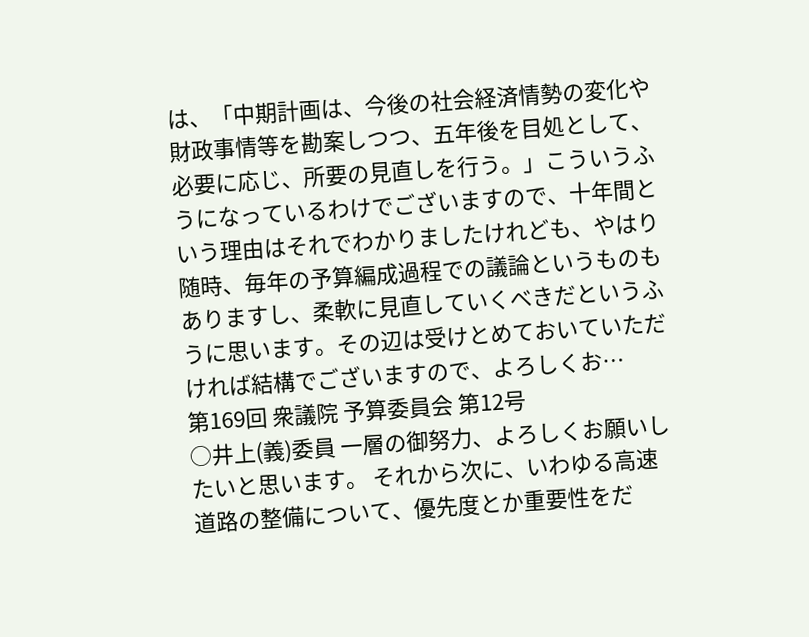は、「中期計画は、今後の社会経済情勢の変化や財政事情等を勘案しつつ、五年後を目処として、必要に応じ、所要の見直しを行う。」こういうふうになっているわけでございますので、十年間という理由はそれでわかりましたけれども、やはり随時、毎年の予算編成過程での議論というものもありますし、柔軟に見直していくべきだというふうに思います。その辺は受けとめておいていただければ結構でございますので、よろしくお…
第169回 衆議院 予算委員会 第12号
○井上(義)委員 一層の御努力、よろしくお願いしたいと思います。 それから次に、いわゆる高速道路の整備について、優先度とか重要性をだ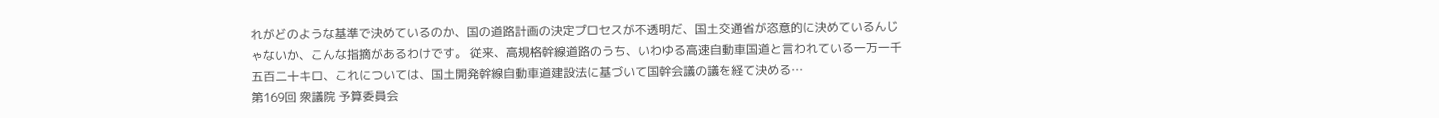れがどのような基準で決めているのか、国の道路計画の決定プロセスが不透明だ、国土交通省が恣意的に決めているんじゃないか、こんな指摘があるわけです。 従来、高規格幹線道路のうち、いわゆる高速自動車国道と言われている一万一千五百二十キロ、これについては、国土開発幹線自動車道建設法に基づいて国幹会議の議を経て決める…
第169回 衆議院 予算委員会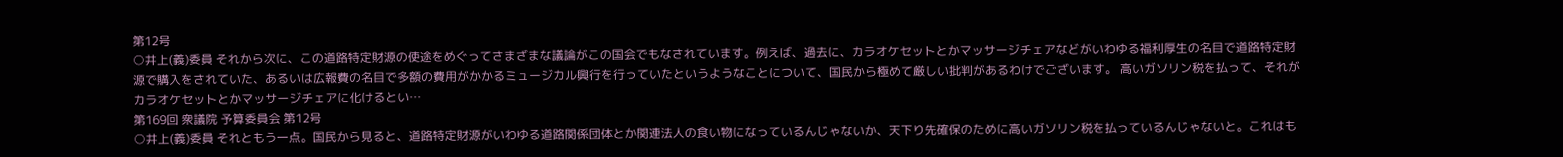第12号
○井上(義)委員 それから次に、この道路特定財源の使途をめぐってさまざまな議論がこの国会でもなされています。例えば、過去に、カラオケセットとかマッサージチェアなどがいわゆる福利厚生の名目で道路特定財源で購入をされていた、あるいは広報費の名目で多額の費用がかかるミュージカル興行を行っていたというようなことについて、国民から極めて厳しい批判があるわけでございます。 高いガソリン税を払って、それがカラオケセットとかマッサージチェアに化けるとい…
第169回 衆議院 予算委員会 第12号
○井上(義)委員 それともう一点。国民から見ると、道路特定財源がいわゆる道路関係団体とか関連法人の食い物になっているんじゃないか、天下り先確保のために高いガソリン税を払っているんじゃないと。これはも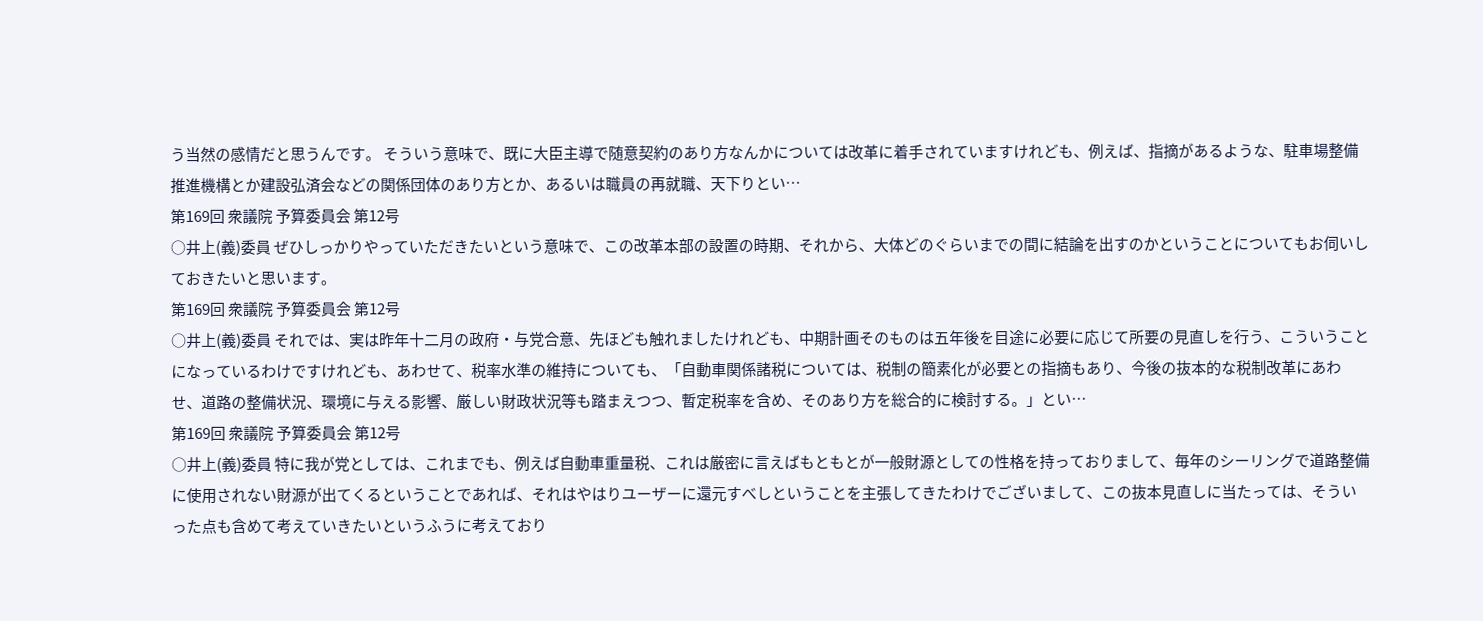う当然の感情だと思うんです。 そういう意味で、既に大臣主導で随意契約のあり方なんかについては改革に着手されていますけれども、例えば、指摘があるような、駐車場整備推進機構とか建設弘済会などの関係団体のあり方とか、あるいは職員の再就職、天下りとい…
第169回 衆議院 予算委員会 第12号
○井上(義)委員 ぜひしっかりやっていただきたいという意味で、この改革本部の設置の時期、それから、大体どのぐらいまでの間に結論を出すのかということについてもお伺いしておきたいと思います。
第169回 衆議院 予算委員会 第12号
○井上(義)委員 それでは、実は昨年十二月の政府・与党合意、先ほども触れましたけれども、中期計画そのものは五年後を目途に必要に応じて所要の見直しを行う、こういうことになっているわけですけれども、あわせて、税率水準の維持についても、「自動車関係諸税については、税制の簡素化が必要との指摘もあり、今後の抜本的な税制改革にあわせ、道路の整備状況、環境に与える影響、厳しい財政状況等も踏まえつつ、暫定税率を含め、そのあり方を総合的に検討する。」とい…
第169回 衆議院 予算委員会 第12号
○井上(義)委員 特に我が党としては、これまでも、例えば自動車重量税、これは厳密に言えばもともとが一般財源としての性格を持っておりまして、毎年のシーリングで道路整備に使用されない財源が出てくるということであれば、それはやはりユーザーに還元すべしということを主張してきたわけでございまして、この抜本見直しに当たっては、そういった点も含めて考えていきたいというふうに考えており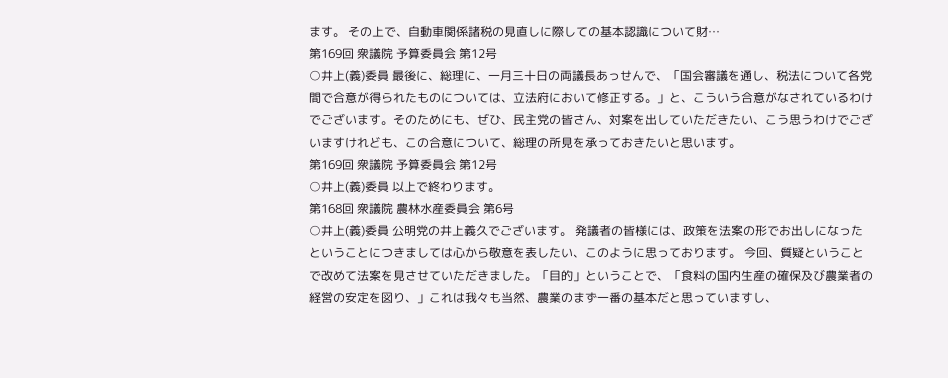ます。 その上で、自動車関係諸税の見直しに際しての基本認識について財…
第169回 衆議院 予算委員会 第12号
○井上(義)委員 最後に、総理に、一月三十日の両議長あっせんで、「国会審議を通し、税法について各党間で合意が得られたものについては、立法府において修正する。」と、こういう合意がなされているわけでございます。そのためにも、ぜひ、民主党の皆さん、対案を出していただきたい、こう思うわけでございますけれども、この合意について、総理の所見を承っておきたいと思います。
第169回 衆議院 予算委員会 第12号
○井上(義)委員 以上で終わります。
第168回 衆議院 農林水産委員会 第6号
○井上(義)委員 公明党の井上義久でございます。 発議者の皆様には、政策を法案の形でお出しになったということにつきましては心から敬意を表したい、このように思っております。 今回、質疑ということで改めて法案を見させていただきました。「目的」ということで、「食料の国内生産の確保及び農業者の経営の安定を図り、」これは我々も当然、農業のまず一番の基本だと思っていますし、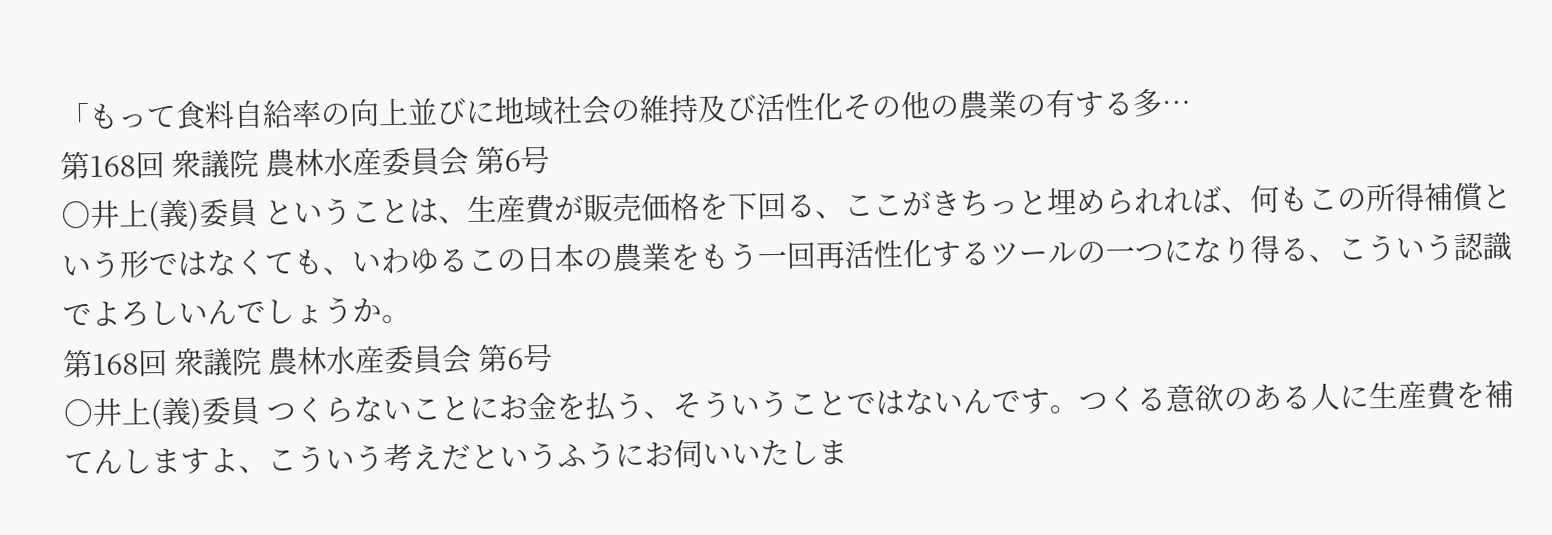「もって食料自給率の向上並びに地域社会の維持及び活性化その他の農業の有する多…
第168回 衆議院 農林水産委員会 第6号
○井上(義)委員 ということは、生産費が販売価格を下回る、ここがきちっと埋められれば、何もこの所得補償という形ではなくても、いわゆるこの日本の農業をもう一回再活性化するツールの一つになり得る、こういう認識でよろしいんでしょうか。
第168回 衆議院 農林水産委員会 第6号
○井上(義)委員 つくらないことにお金を払う、そういうことではないんです。つくる意欲のある人に生産費を補てんしますよ、こういう考えだというふうにお伺いいたしま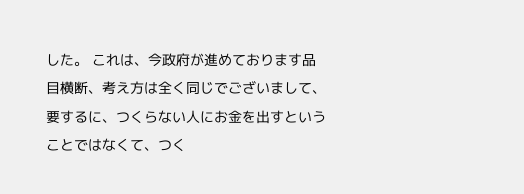した。 これは、今政府が進めております品目横断、考え方は全く同じでございまして、要するに、つくらない人にお金を出すということではなくて、つく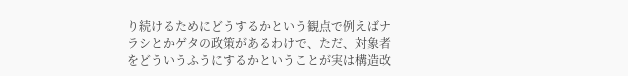り続けるためにどうするかという観点で例えばナラシとかゲタの政策があるわけで、ただ、対象者をどういうふうにするかということが実は構造改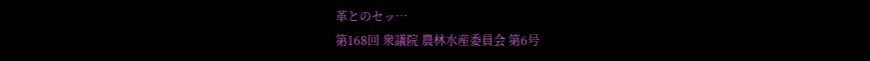革とのセッ…
第168回 衆議院 農林水産委員会 第6号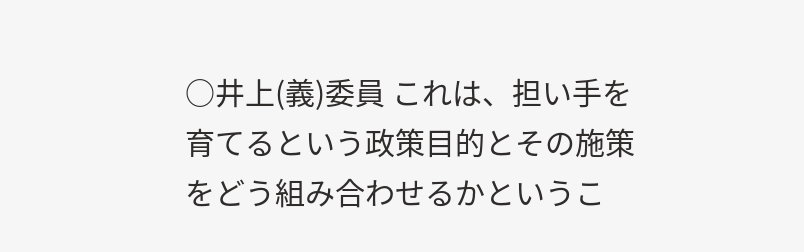○井上(義)委員 これは、担い手を育てるという政策目的とその施策をどう組み合わせるかというこ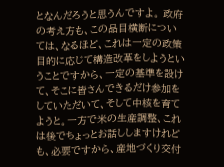となんだろうと思うんですよ。 政府の考え方も、この品目横断については、なるほど、これは一定の政策目的に応じて構造改革をしようということですから、一定の基準を設けて、そこに皆さんできるだけ参加をしていただいて、そして中核を育てようと。一方で米の生産調整、これは後でちょっとお話ししますけれども、必要ですから、産地づくり交付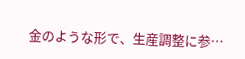金のような形で、生産調整に参…